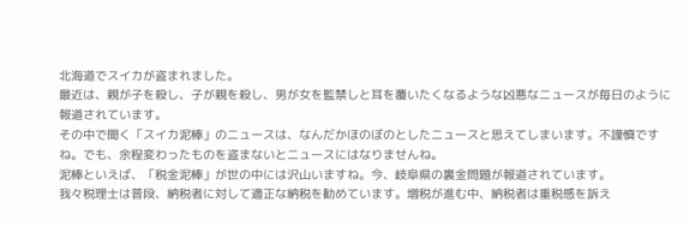北海道でスイカが盗まれました。
最近は、親が子を殺し、子が親を殺し、男が女を監禁しと耳を覆いたくなるような凶悪なニュースが毎日のように報道されています。
その中で聞く「スイカ泥棒」のニュースは、なんだかほのぼのとしたニュースと思えてしまいます。不謹慎ですね。でも、余程変わったものを盗まないとニュースにはなりませんね。
泥棒といえば、「税金泥棒」が世の中には沢山いますね。今、岐阜県の裏金問題が報道されています。
我々税理士は普段、納税者に対して適正な納税を勧めています。増税が進む中、納税者は重税感を訴え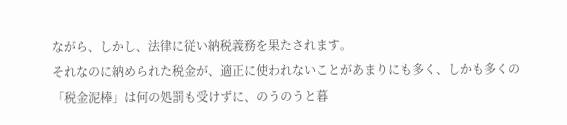ながら、しかし、法律に従い納税義務を果たされます。
それなのに納められた税金が、適正に使われないことがあまりにも多く、しかも多くの「税金泥棒」は何の処罰も受けずに、のうのうと暮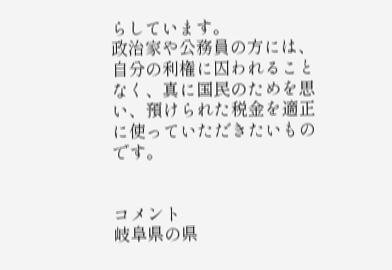らしています。
政治家や公務員の方には、自分の利権に囚われることなく、真に国民のためを思い、預けられた税金を適正に使っていただきたいものです。


コメント
岐阜県の県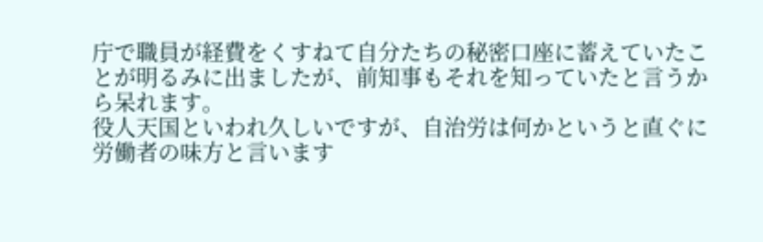庁で職員が経費をくすねて自分たちの秘密口座に蓄えていたことが明るみに出ましたが、前知事もそれを知っていたと言うから呆れます。
役人天国といわれ久しいですが、自治労は何かというと直ぐに労働者の味方と言います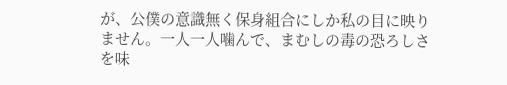が、公僕の意識無く保身組合にしか私の目に映りません。一人一人噛んで、まむしの毒の恐ろしさを味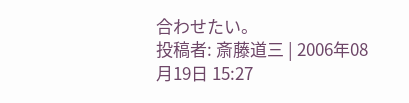合わせたい。
投稿者: 斎藤道三 | 2006年08月19日 15:27